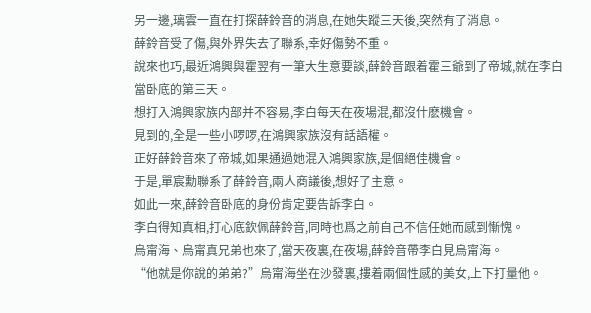另一邊,璃雲一直在打探薛鈴音的消息,在她失蹤三天後,突然有了消息。
薛鈴音受了傷,與外界失去了聯系,幸好傷勢不重。
說來也巧,最近鴻興與霍翌有一筆大生意要談,薛鈴音跟着霍三爺到了帝城,就在李白當卧底的第三天。
想打入鴻興家族内部并不容易,李白每天在夜場混,都沒什麽機會。
見到的,全是一些小啰啰,在鴻興家族沒有話語權。
正好薛鈴音來了帝城,如果通過她混入鴻興家族,是個絕佳機會。
于是,單宸勳聯系了薛鈴音,兩人商議後,想好了主意。
如此一來,薛鈴音卧底的身份肯定要告訴李白。
李白得知真相,打心底欽佩薛鈴音,同時也爲之前自己不信任她而感到慚愧。
烏甯海、烏甯真兄弟也來了,當天夜裏,在夜場,薛鈴音帶李白見烏甯海。
“他就是你說的弟弟?”烏甯海坐在沙發裏,摟着兩個性感的美女,上下打量他。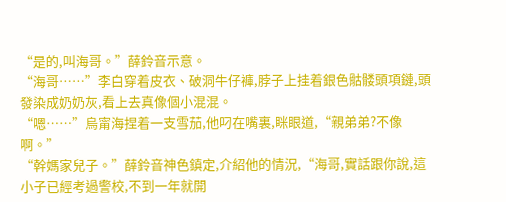“是的,叫海哥。”薛鈴音示意。
“海哥……”李白穿着皮衣、破洞牛仔褲,脖子上挂着銀色骷髅頭項鏈,頭發染成奶奶灰,看上去真像個小混混。
“嗯……”烏甯海捏着一支雪茄,他叼在嘴裏,眯眼道,“親弟弟?不像啊。”
“幹媽家兒子。”薛鈴音神色鎮定,介紹他的情況,“海哥,實話跟你說,這小子已經考過警校,不到一年就開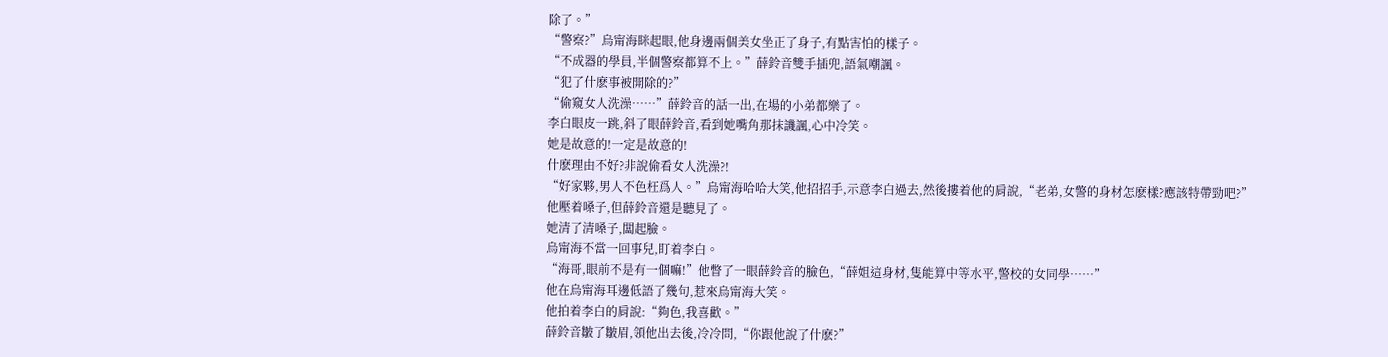除了。”
“警察?”烏甯海眯起眼,他身邊兩個美女坐正了身子,有點害怕的樣子。
“不成器的學員,半個警察都算不上。”薛鈴音雙手插兜,語氣嘲諷。
“犯了什麽事被開除的?”
“偷窺女人洗澡……”薛鈴音的話一出,在場的小弟都樂了。
李白眼皮一跳,斜了眼薛鈴音,看到她嘴角那抹譏諷,心中冷笑。
她是故意的!一定是故意的!
什麽理由不好?非說偷看女人洗澡?!
“好家夥,男人不色枉爲人。”烏甯海哈哈大笑,他招招手,示意李白過去,然後摟着他的肩說,“老弟,女警的身材怎麽樣?應該特帶勁吧?”
他壓着嗓子,但薛鈴音還是聽見了。
她清了清嗓子,闆起臉。
烏甯海不當一回事兒,盯着李白。
“海哥,眼前不是有一個嘛!”他瞥了一眼薛鈴音的臉色,“薛姐這身材,隻能算中等水平,警校的女同學……”
他在烏甯海耳邊低語了幾句,惹來烏甯海大笑。
他拍着李白的肩說:“夠色,我喜歡。”
薛鈴音皺了皺眉,領他出去後,冷冷問,“你跟他說了什麽?”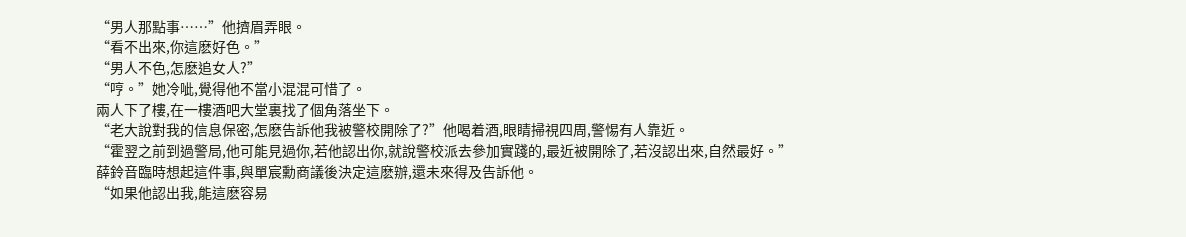“男人那點事……”他擠眉弄眼。
“看不出來,你這麽好色。”
“男人不色,怎麽追女人?”
“哼。”她冷呲,覺得他不當小混混可惜了。
兩人下了樓,在一樓酒吧大堂裏找了個角落坐下。
“老大說對我的信息保密,怎麽告訴他我被警校開除了?”他喝着酒,眼睛掃視四周,警惕有人靠近。
“霍翌之前到過警局,他可能見過你,若他認出你,就說警校派去參加實踐的,最近被開除了,若沒認出來,自然最好。”
薛鈴音臨時想起這件事,與單宸勳商議後決定這麽辦,還未來得及告訴他。
“如果他認出我,能這麽容易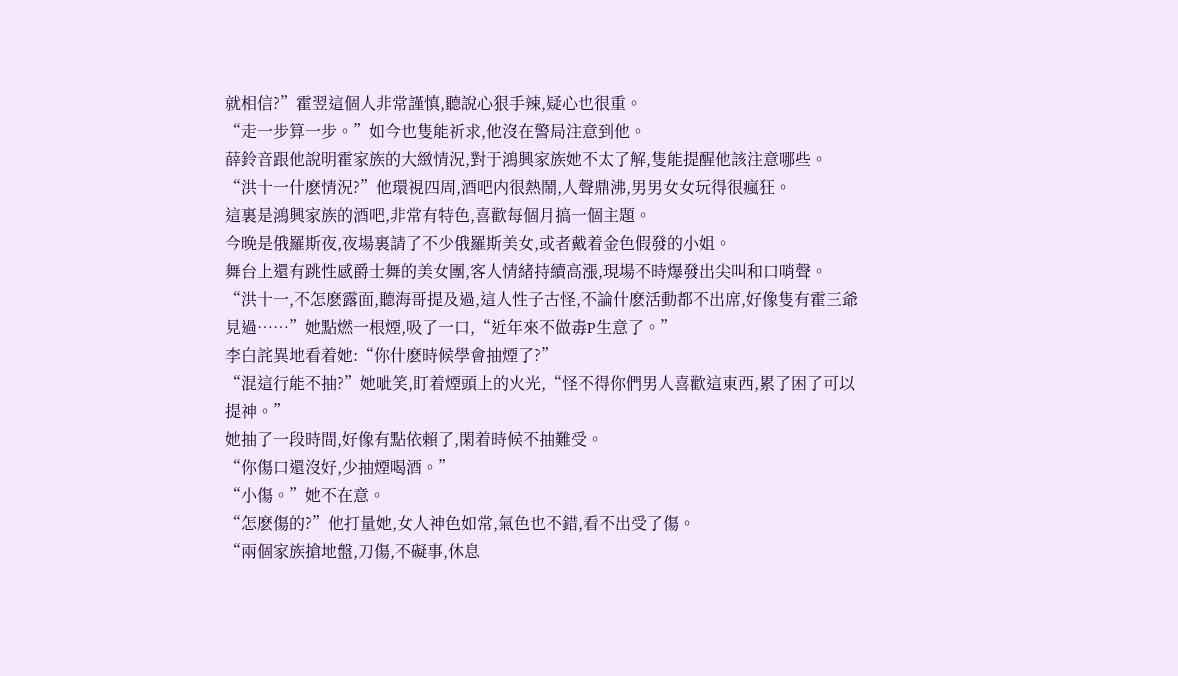就相信?”霍翌這個人非常謹慎,聽說心狠手辣,疑心也很重。
“走一步算一步。”如今也隻能祈求,他沒在警局注意到他。
薛鈴音跟他說明霍家族的大緻情況,對于鴻興家族她不太了解,隻能提醒他該注意哪些。
“洪十一什麽情況?”他環視四周,酒吧内很熱鬧,人聲鼎沸,男男女女玩得很瘋狂。
這裏是鴻興家族的酒吧,非常有特色,喜歡每個月搞一個主題。
今晚是俄羅斯夜,夜場裏請了不少俄羅斯美女,或者戴着金色假發的小姐。
舞台上還有跳性感爵士舞的美女團,客人情緒持續高漲,現場不時爆發出尖叫和口哨聲。
“洪十一,不怎麽露面,聽海哥提及過,這人性子古怪,不論什麽活動都不出席,好像隻有霍三爺見過……”她點燃一根煙,吸了一口,“近年來不做毒P生意了。”
李白詫異地看着她:“你什麽時候學會抽煙了?”
“混這行能不抽?”她呲笑,盯着煙頭上的火光,“怪不得你們男人喜歡這東西,累了困了可以提神。”
她抽了一段時間,好像有點依賴了,閑着時候不抽難受。
“你傷口還沒好,少抽煙喝酒。”
“小傷。”她不在意。
“怎麽傷的?”他打量她,女人神色如常,氣色也不錯,看不出受了傷。
“兩個家族搶地盤,刀傷,不礙事,休息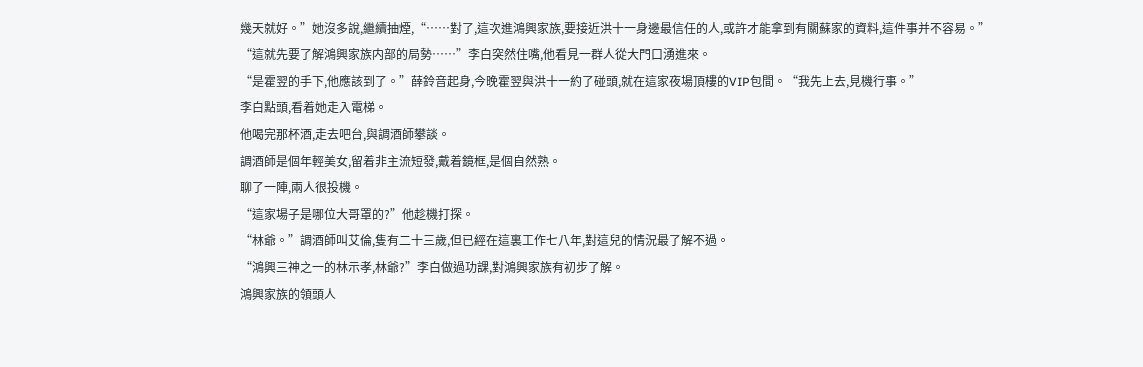幾天就好。”她沒多說,繼續抽煙,“……對了,這次進鴻興家族,要接近洪十一身邊最信任的人,或許才能拿到有關蘇家的資料,這件事并不容易。”
“這就先要了解鴻興家族内部的局勢……”李白突然住嘴,他看見一群人從大門口湧進來。
“是霍翌的手下,他應該到了。”薛鈴音起身,今晚霍翌與洪十一約了碰頭,就在這家夜場頂樓的VIP包間。“我先上去,見機行事。”
李白點頭,看着她走入電梯。
他喝完那杯酒,走去吧台,與調酒師攀談。
調酒師是個年輕美女,留着非主流短發,戴着鏡框,是個自然熟。
聊了一陣,兩人很投機。
“這家場子是哪位大哥罩的?”他趁機打探。
“林爺。”調酒師叫艾倫,隻有二十三歲,但已經在這裏工作七八年,對這兒的情況最了解不過。
“鴻興三神之一的林示孝,林爺?”李白做過功課,對鴻興家族有初步了解。
鴻興家族的領頭人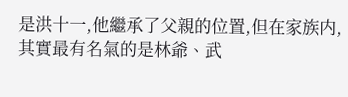是洪十一,他繼承了父親的位置,但在家族内,其實最有名氣的是林爺、武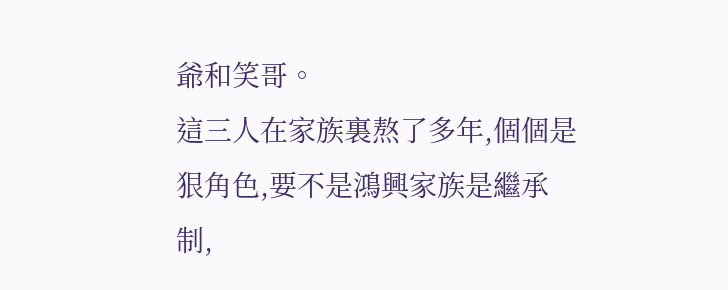爺和笑哥。
這三人在家族裏熬了多年,個個是狠角色,要不是鴻興家族是繼承制,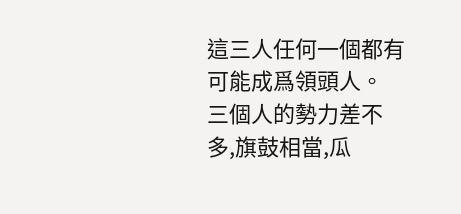這三人任何一個都有可能成爲領頭人。
三個人的勢力差不多,旗鼓相當,瓜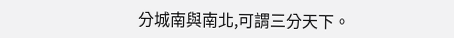分城南與南北,可謂三分天下。